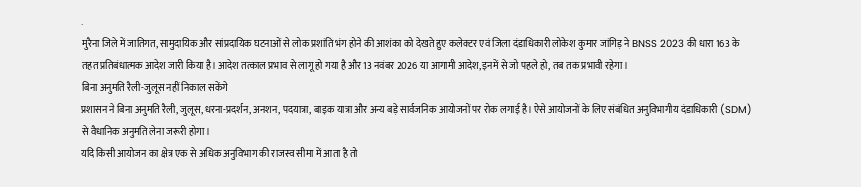.
मुरैना जिले में जातिगत, सामुदायिक और सांप्रदायिक घटनाओं से लोक प्रशांति भंग होने की आशंका को देखते हुए कलेक्टर एवं जिला दंडाधिकारी लोकेश कुमार जांगिड़ ने BNSS 2023 की धारा 163 के तहत प्रतिबंधात्मक आदेश जारी किया है। आदेश तत्काल प्रभाव से लागू हो गया है और 13 नवंबर 2026 या आगामी आदेश, इनमें से जो पहले हो, तब तक प्रभावी रहेगा।
बिना अनुमति रैली-जुलूस नहीं निकाल सकेंगे
प्रशासन ने बिना अनुमति रैली, जुलूस, धरना-प्रदर्शन, अनशन, पदयात्रा, बाइक यात्रा और अन्य बड़े सार्वजनिक आयोजनों पर रोक लगाई है। ऐसे आयोजनों के लिए संबंधित अनुविभागीय दंडाधिकारी (SDM) से वैधानिक अनुमति लेना जरूरी होगा।
यदि किसी आयोजन का क्षेत्र एक से अधिक अनुविभाग की राजस्व सीमा में आता है तो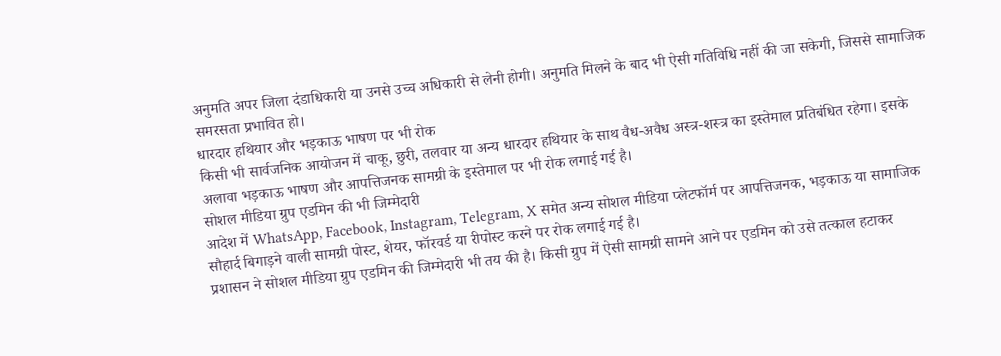अनुमति अपर जिला दंडाधिकारी या उनसे उच्च अधिकारी से लेनी होगी। अनुमति मिलने के बाद भी ऐसी गतिविधि नहीं की जा सकेगी, जिससे सामाजिक समरसता प्रभावित हो।
धारदार हथियार और भड़काऊ भाषण पर भी रोक
किसी भी सार्वजनिक आयोजन में चाकू, छुरी, तलवार या अन्य धारदार हथियार के साथ वैध-अवैध अस्त्र-शस्त्र का इस्तेमाल प्रतिबंधित रहेगा। इसके अलावा भड़काऊ भाषण और आपत्तिजनक सामग्री के इस्तेमाल पर भी रोक लगाई गई है।
सोशल मीडिया ग्रुप एडमिन की भी जिम्मेदारी
आदेश में WhatsApp, Facebook, Instagram, Telegram, X समेत अन्य सोशल मीडिया प्लेटफॉर्म पर आपत्तिजनक, भड़काऊ या सामाजिक सौहार्द बिगाड़ने वाली सामग्री पोस्ट, शेयर, फॉरवर्ड या रीपोस्ट करने पर रोक लगाई गई है।
प्रशासन ने सोशल मीडिया ग्रुप एडमिन की जिम्मेदारी भी तय की है। किसी ग्रुप में ऐसी सामग्री सामने आने पर एडमिन को उसे तत्काल हटाकर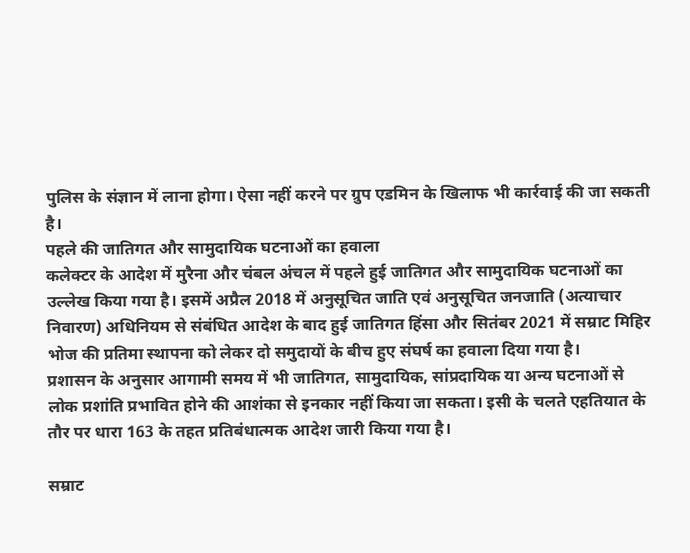पुलिस के संज्ञान में लाना होगा। ऐसा नहीं करने पर ग्रुप एडमिन के खिलाफ भी कार्रवाई की जा सकती है।
पहले की जातिगत और सामुदायिक घटनाओं का हवाला
कलेक्टर के आदेश में मुरैना और चंबल अंचल में पहले हुई जातिगत और सामुदायिक घटनाओं का उल्लेख किया गया है। इसमें अप्रैल 2018 में अनुसूचित जाति एवं अनुसूचित जनजाति (अत्याचार निवारण) अधिनियम से संबंधित आदेश के बाद हुई जातिगत हिंसा और सितंबर 2021 में सम्राट मिहिर भोज की प्रतिमा स्थापना को लेकर दो समुदायों के बीच हुए संघर्ष का हवाला दिया गया है।
प्रशासन के अनुसार आगामी समय में भी जातिगत, सामुदायिक, सांप्रदायिक या अन्य घटनाओं से लोक प्रशांति प्रभावित होने की आशंका से इनकार नहीं किया जा सकता। इसी के चलते एहतियात के तौर पर धारा 163 के तहत प्रतिबंधात्मक आदेश जारी किया गया है।

सम्राट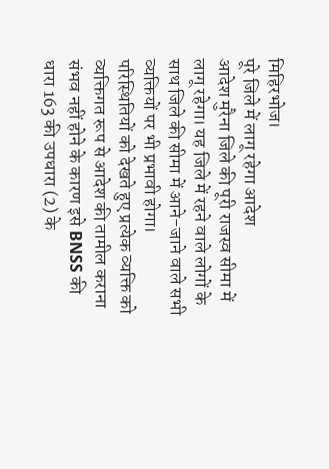मिहिरभोज।
पूरे जिले में लागू रहेगा आदेश
आदेश मुरैना जिले की पूरी राजस्व सीमा में लागू रहेगा। यह जिले में रहने वाले लोगों के साथ जिले की सीमा में आने-जाने वाले सभी व्यक्तियों पर भी प्रभावी होगा।
परिस्थितियों को देखते हुए प्रत्येक व्यक्ति को व्यक्तिगत रूप से आदेश की तामील कराना संभव नहीं होने के कारण इसे BNSS की धारा 163 की उपधारा (2) के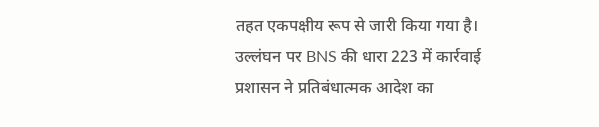तहत एकपक्षीय रूप से जारी किया गया है।
उल्लंघन पर BNS की धारा 223 में कार्रवाई
प्रशासन ने प्रतिबंधात्मक आदेश का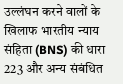उल्लंघन करने वालों के खिलाफ भारतीय न्याय संहिता (BNS) की धारा 223 और अन्य संबंधित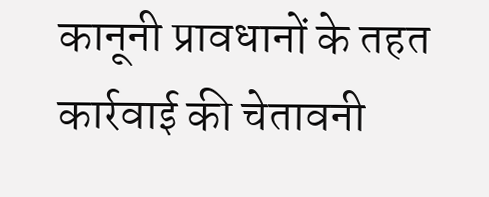कानूनी प्रावधानों के तहत कार्रवाई की चेतावनी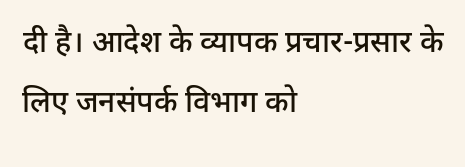दी है। आदेश के व्यापक प्रचार-प्रसार के लिए जनसंपर्क विभाग को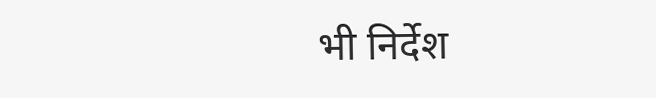भी निर्देश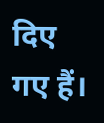दिए गए हैं।